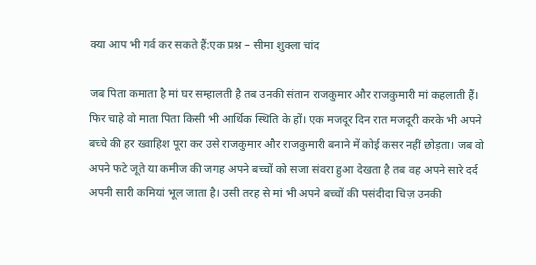क्या आप भी गर्व कर सकते हैं:एक प्रश्न – सीमा शुक्ला चांद

जब पिता कमाता है मां घर सम्हालती है तब उनकी संतान राजकुमार और राजकुमारी मां कहलाती हैं। फिर चाहे वो माता पिता किसी भी आर्थिक स्थिति के हों। एक मजदूर दिन रात मजदूरी करके भी अपने बच्चे की हर ख्वाहिश पूरा कर उसे राजकुमार और राजकुमारी बनाने में कोई कसर नहीं छोड़ता। जब वो अपने फटे जूते या कमीज की जगह अपने बच्चों को सजा संवरा हुआ देखता है तब वह अपने सारे दर्द अपनी सारी कमियां भूल जाता है। उसी तरह से मां भी अपने बच्चों की पसंदीदा चिज़ उनकी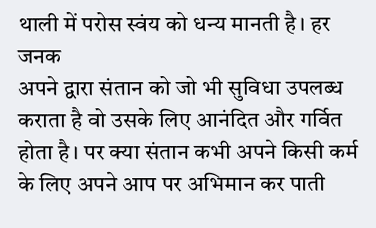थाली में परोस स्वंय को धन्य मानती है। हर जनक
अपने द्वारा संतान को जो भी सुविधा उपलब्ध कराता है वो उसके लिए आनंदित और गर्वित होता है। पर क्या संतान कभी अपने किसी कर्म के लिए अपने आप पर अभिमान कर पाती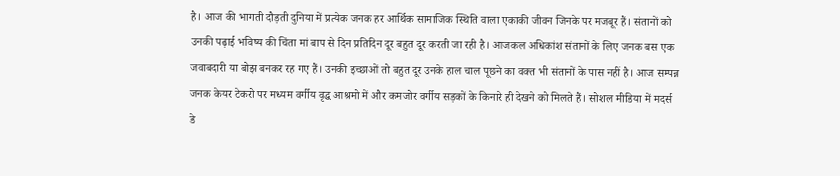है। आज की भागती दौड़ती दुनिया में प्रत्येक जनक हर आर्थिक सामाजिक स्थिति वाला एकाकी जीवन जिनके पर मजबूर हैं। संतानों को उनकी पढ़ाई भविष्य की चिंता मां बाप से दिन प्रतिदिन दूर बहुत दूर करती जा रही है। आजकल अधिकांश संतानों के लिए जनक बस एक जवाबदारी या बोझ बनकर रह गए हैं। उनकी इच्छाओं तो बहुत दूर उनके हाल चाल पूछने का वक्त भी संतानों के पास नहीं है। आज सम्पन्न जनक केयर टेकरो पर मध्यम वर्गीय वृद्ध आश्रमो में और कमजोर वर्गीय सड़कों के किनारे ही देखने को मिलते हैं। सोशल मीडिया में मदर्स डे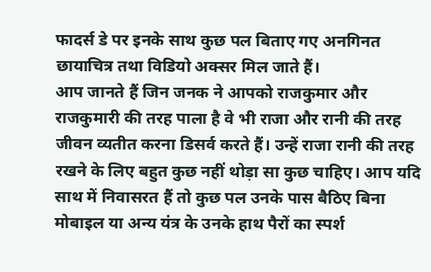फादर्स डे पर इनके साथ कुछ पल बिताए गए अनगिनत छायाचित्र तथा विडियो अक्सर मिल जाते हैं।
आप जानते हैं जिन जनक ने आपको राजकुमार और राजकुमारी की तरह पाला है वे भी राजा और रानी की तरह जीवन व्यतीत करना डिसर्व करते हैं। उन्हें राजा रानी की तरह रखने के लिए बहुत कुछ नहीं थोड़ा सा कुछ चाहिए। आप यदि साथ में निवासरत हैं तो कुछ पल उनके पास बैठिए बिना मोबाइल या अन्य यंत्र के उनके हाथ पैरों का स्पर्श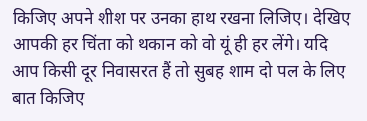किजिए अपने शीश पर उनका हाथ रखना लिजिए। देखिए आपकी हर चिंता को थकान को वो यूं ही हर लेंगे। यदि आप किसी दूर निवासरत हैं तो सुबह शाम दो पल के लिए बात किजिए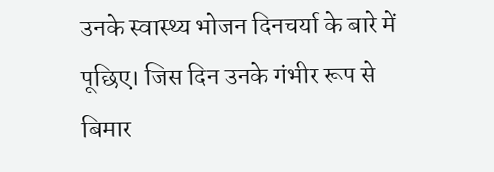उनके स्वास्थ्य भोजन दिनचर्या के बारे में पूछिए। जिस दिन उनके गंभीर रूप से बिमार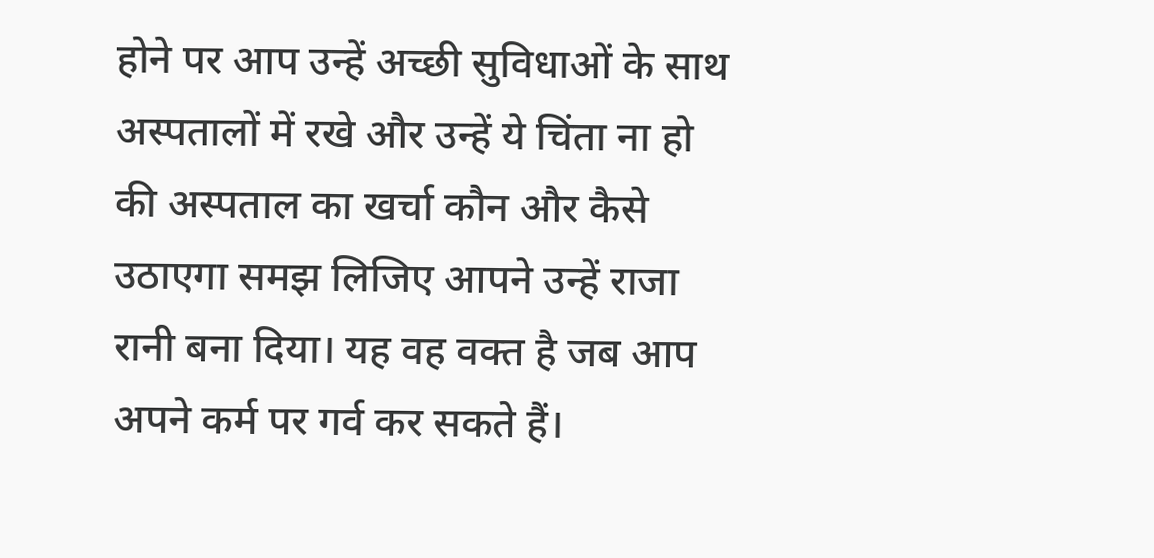होने पर आप उन्हें अच्छी सुविधाओं के साथ अस्पतालों में रखे और उन्हें ये चिंता ना हो की अस्पताल का खर्चा कौन और कैसे उठाएगा समझ लिजिए आपने उन्हें राजा रानी बना दिया। यह वह वक्त है जब आप अपने कर्म पर गर्व कर सकते हैं।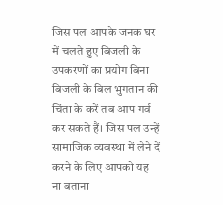जिस पल आपके जनक घर में चलते हुए बिजली के उपकरणों का प्रयोग बिना बिजली के बिल भुगतान की चिंता के करें तब आप गर्व कर सकते हैं। जिस पल उन्हें सामाजिक व्यवस्था में लेने दें करने के लिए आपको यह ना बताना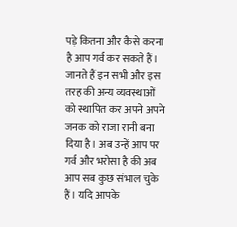पड़े कितना और कैसे करना है आप गर्व कर सकते हैं।
जानते हैं इन सभी और इस तरह की अन्य व्यवस्थाओं को स्थापित कर अपने अपने जनक को राजा रानी बना दिया है। अब उन्हें आप पर गर्व और भरोसा है की अब आप सब कुछ संभाल चुके हैं। यदि आपके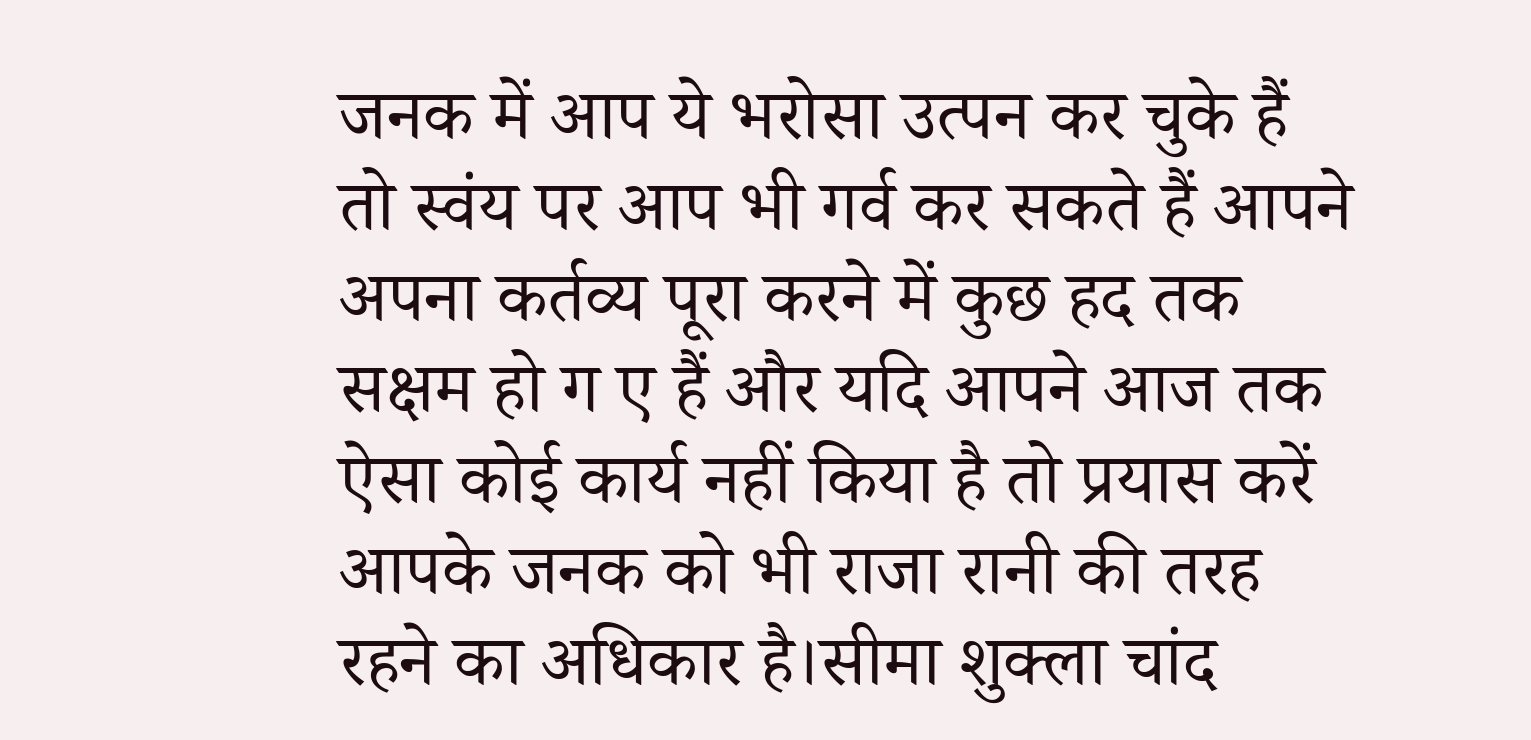जनक में आप ये भरोसा उत्पन कर चुके हैं तो स्वंय पर आप भी गर्व कर सकते हैं आपने अपना कर्तव्य पूरा करने में कुछ हद तक सक्षम हो ग ए हैं और यदि आपने आज तक ऐसा कोई कार्य नहीं किया है तो प्रयास करें आपके जनक को भी राजा रानी की तरह रहने का अधिकार है।सीमा शुक्ला चांद